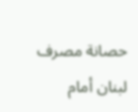حصانة مصرف لبنان أمام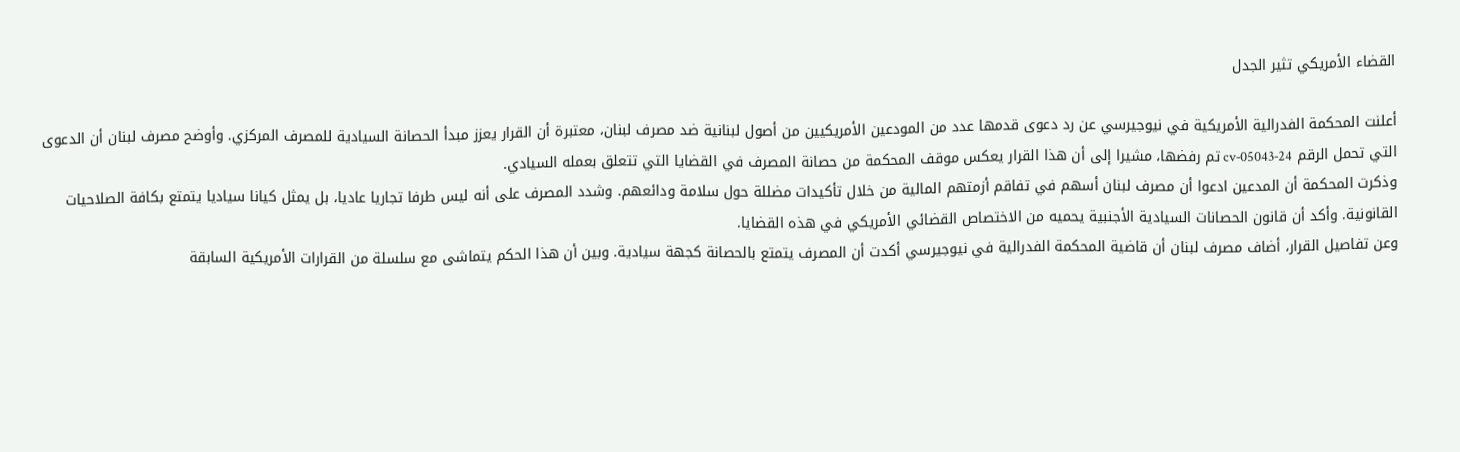القضاء الأمريكي تثير الجدل

أعلنت المحكمة الفدرالية الأمريكية في نيوجيرسي عن رد دعوى قدمها عدد من المودعين الأمريكيين من أصول لبنانية ضد مصرف لبنان، معتبرة أن القرار يعزز مبدأ الحصانة السيادية للمصرف المركزي. وأوضح مصرف لبنان أن الدعوى التي تحمل الرقم 24‑cv‑05043 تم رفضها، مشيرا إلى أن هذا القرار يعكس موقف المحكمة من حصانة المصرف في القضايا التي تتعلق بعمله السيادي.
وذكرت المحكمة أن المدعين ادعوا أن مصرف لبنان أسهم في تفاقم أزمتهم المالية من خلال تأكيدات مضللة حول سلامة ودائعهم. وشدد المصرف على أنه ليس طرفا تجاريا عاديا، بل يمثل كيانا سياديا يتمتع بكافة الصلاحيات القانونية. وأكد أن قانون الحصانات السيادية الأجنبية يحميه من الاختصاص القضائي الأمريكي في هذه القضايا.
وعن تفاصيل القرار، أضاف مصرف لبنان أن قاضية المحكمة الفدرالية في نيوجيرسي أكدت أن المصرف يتمتع بالحصانة كجهة سيادية. وبين أن هذا الحكم يتماشى مع سلسلة من القرارات الأمريكية السابقة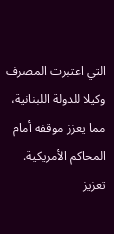التي اعتبرت المصرف وكيلا للدولة اللبنانية، مما يعزز موقفه أمام المحاكم الأمريكية.
تعزيز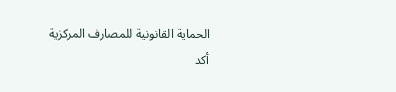الحماية القانونية للمصارف المركزية
أكد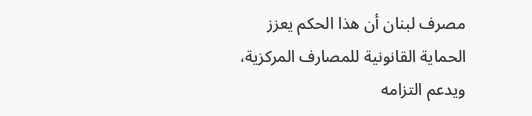مصرف لبنان أن هذا الحكم يعزز الحماية القانونية للمصارف المركزية، ويدعم التزامه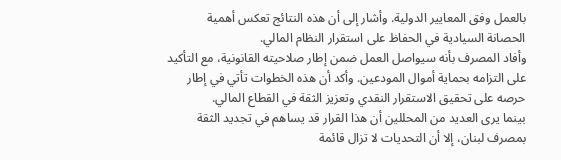بالعمل وفق المعايير الدولية. وأشار إلى أن هذه النتائج تعكس أهمية الحصانة السيادية في الحفاظ على استقرار النظام المالي.
وأفاد المصرف بأنه سيواصل العمل ضمن إطار صلاحيته القانونية، مع التأكيد على التزامه بحماية أموال المودعين. وأكد أن هذه الخطوات تأتي في إطار حرصه على تحقيق الاستقرار النقدي وتعزيز الثقة في القطاع المالي.
بينما يرى العديد من المحللين أن هذا القرار قد يساهم في تجديد الثقة بمصرف لبنان، إلا أن التحديات لا تزال قائمة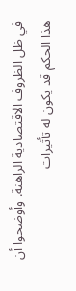في ظل الظروف الاقتصادية الراهنة. وأوضحوا أن هذا الحكم قد يكون له تأثيرات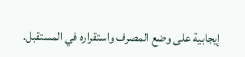إيجابية على وضع المصرف واستقراره في المستقبل.